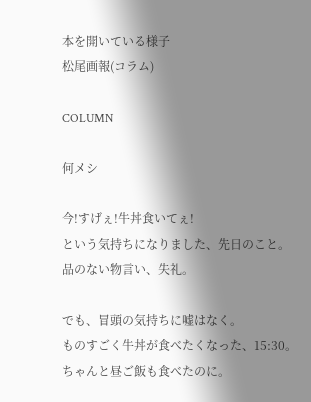本を開いている様子
松尾画報(コラム)

COLUMN

何メシ

今!すげぇ!牛丼食いてぇ!
という気持ちになりました、先日のこと。
品のない物言い、失礼。

でも、冒頭の気持ちに嘘はなく。
ものすごく牛丼が食べたくなった、15:30。
ちゃんと昼ご飯も食べたのに。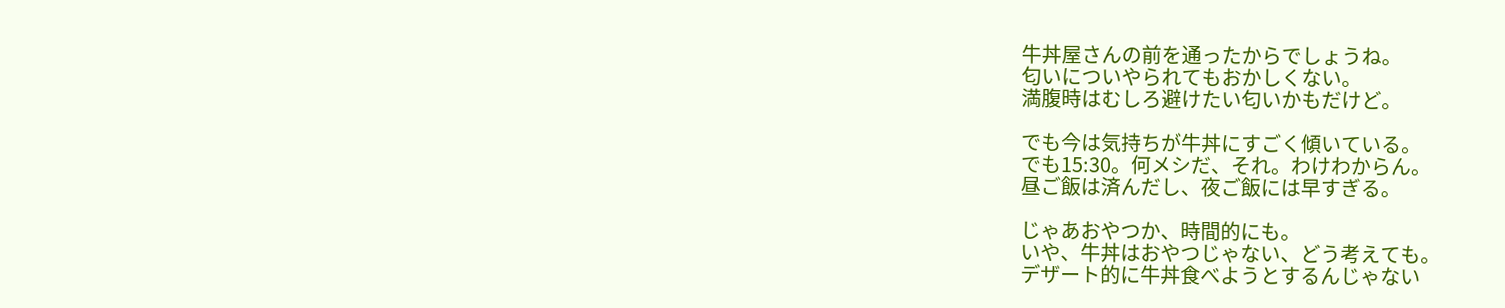牛丼屋さんの前を通ったからでしょうね。
匂いについやられてもおかしくない。
満腹時はむしろ避けたい匂いかもだけど。

でも今は気持ちが牛丼にすごく傾いている。
でも15:30。何メシだ、それ。わけわからん。
昼ご飯は済んだし、夜ご飯には早すぎる。

じゃあおやつか、時間的にも。
いや、牛丼はおやつじゃない、どう考えても。
デザート的に牛丼食べようとするんじゃない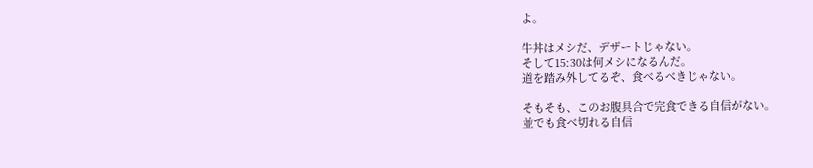よ。

牛丼はメシだ、デザートじゃない。
そして15:30は何メシになるんだ。
道を踏み外してるぞ、食べるべきじゃない。

そもそも、このお腹具合で完食できる自信がない。
並でも食べ切れる自信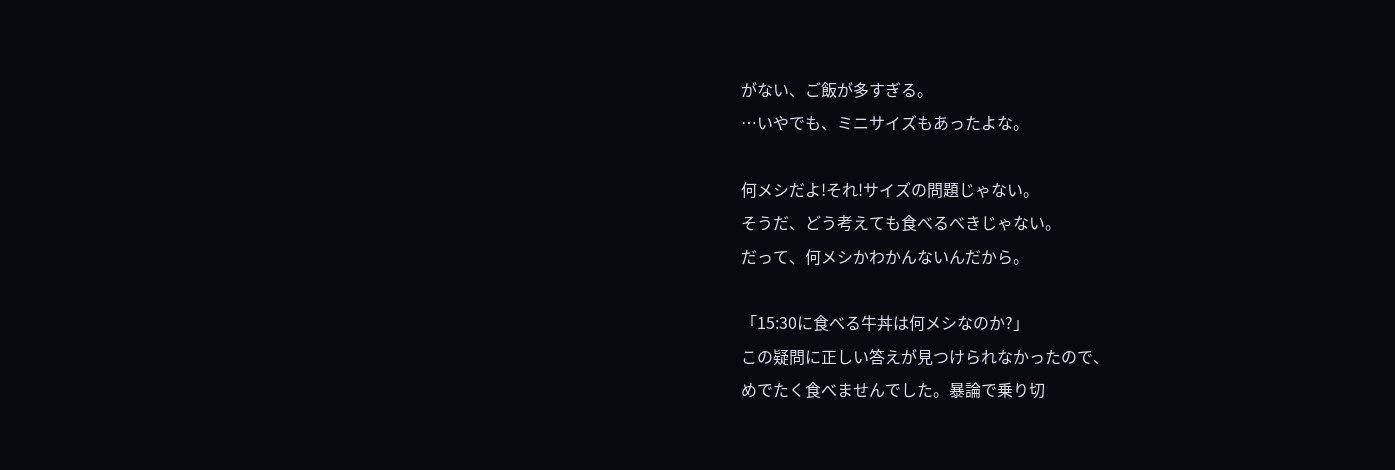がない、ご飯が多すぎる。
…いやでも、ミニサイズもあったよな。

何メシだよ!それ!サイズの問題じゃない。
そうだ、どう考えても食べるべきじゃない。
だって、何メシかわかんないんだから。

「15:30に食べる牛丼は何メシなのか?」
この疑問に正しい答えが見つけられなかったので、
めでたく食べませんでした。暴論で乗り切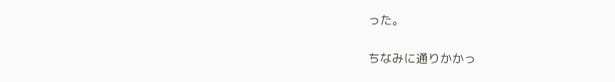った。

ちなみに通りかかっ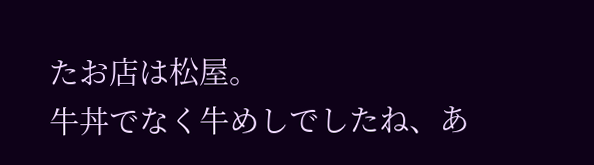たお店は松屋。
牛丼でなく牛めしでしたね、あ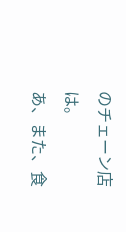のチェーン店は。
あ、また、食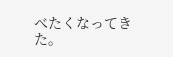べたくなってきた。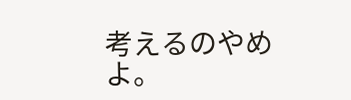考えるのやめよ。